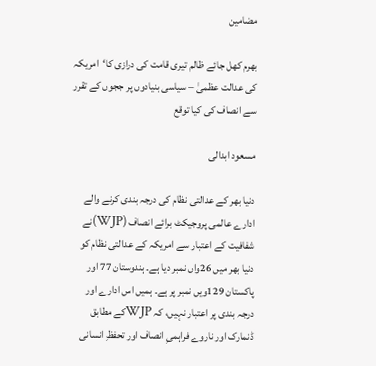مضامین

بھرم کھل جائے ظالم تیری قامت کی درازی کا‘امریکہ کی عدالت عظمیٰ – سیاسی بنیادوں پر ججوں کے تقرر سے انصاف کی کیا توقع

مسعود ابدالی

دنیا بھر کے عدالتی نظام کی درجہ بندی کرنے والے ادارے عالمی پروجیکٹ برائے انصاف (WJP)نے شفافیت کے اعتبار سے امریکہ کے عدالتی نظام کو دنیا بھر میں 26واں نمبر دیا ہے۔ ہندوستان 77 اور پاکستان 129ویں نمبر پر ہے۔ ہمیں اس ادارے اور درجہ بندی پر اعتبار نہیں، کہ WJPکے مطابق ڈنمارک اور ناروے فراہمیِ انصاف اور تحفظِ انسانی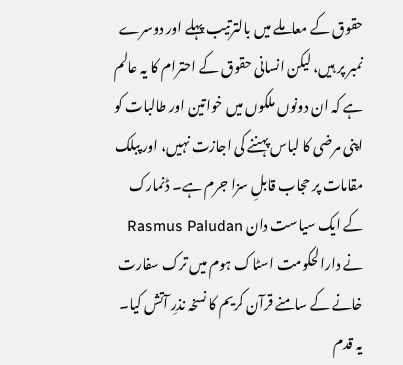حقوق کے معاملے میں بالترتیب پہلے اور دوسرے نمبر پر ہیں، لیکن انسانی حقوق کے احترام کا یہ عالم ہے کہ ان دونوں ملکوں میں خواتین اور طالبات کو اپنی مرضی کا لباس پہننے کی اجازت نہیں، اور پبلک مقامات پر حجاب قابلِ سزا جرم ہے۔ ڈنمارک کے ایک سیاست دان Rasmus Paludan نے دارالحکومت اسٹاک ہوم میں ترک سفارت خانے کے سامنے قرآن کریم کا نسخہ نذرِ آتش کیا۔ یہ قدم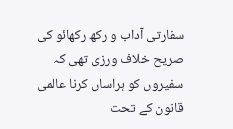سفارتی آداب و رکھ رکھائو کی صریح خلاف ورزی تھی کہ سفیروں کو ہراساں کرنا عالمی قانون کے تحت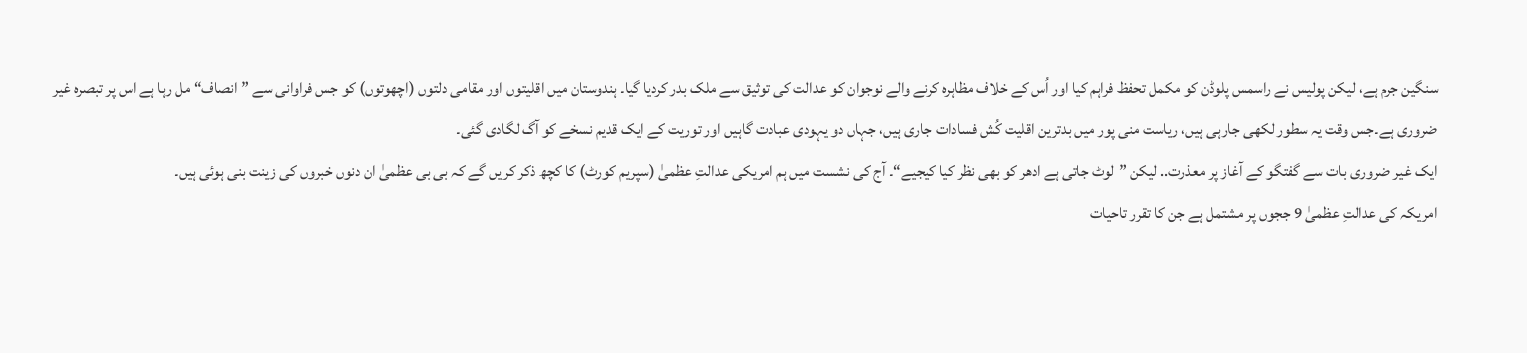سنگین جرم ہے، لیکن پولیس نے راسمس پلوڈن کو مکمل تحفظ فراہم کیا اور اُس کے خلاف مظاہرہ کرنے والے نوجوان کو عدالت کی توثیق سے ملک بدر کردیا گیا۔ ہندوستان میں اقلیتوں اور مقامی دلتوں (اچھوتوں) کو جس فراوانی سے ”انصاف“ مل رہا ہے اس پر تبصرہ غیر ضروری ہے۔جس وقت یہ سطور لکھی جارہی ہیں، ریاست منی پور میں بدترین اقلیت کُش فسادات جاری ہیں، جہاں دو یہودی عبادت گاہیں اور توریت کے ایک قدیم نسخے کو آگ لگادی گئی۔
ایک غیر ضروری بات سے گفتگو کے آغاز پر معذرت.. لیکن ”لوٹ جاتی ہے ادھر کو بھی نظر کیا کیجیے“۔ آج کی نشست میں ہم امریکی عدالتِ عظمیٰ (سپریم کورٹ) کا کچھ ذکر کریں گے کہ بی بی عظمیٰ ان دنوں خبروں کی زینت بنی ہوئی ہیں۔
امریکہ کی عدالتِ عظمیٰ 9 ججوں پر مشتمل ہے جن کا تقرر تاحیات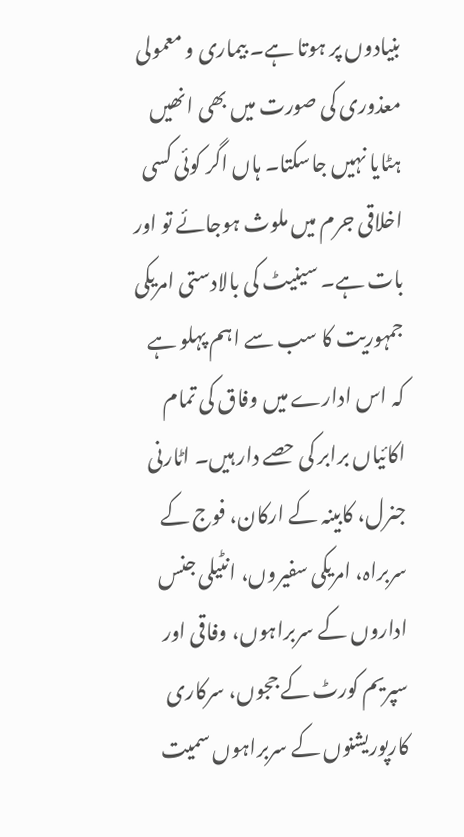بنیادوں پر ہوتا ہے۔ بیماری و معمولی معذوری کی صورت میں بھی انھیں ہٹایا نہیں جاسکتا۔ ہاں اگر کوئی کسی اخلاقی جرم میں ملوث ہوجائے تو اور بات ہے۔ سینیٹ کی بالادستی امریکی جمہوریت کا سب سے اہم پہلو ہے کہ اس ادارے میں وفاق کی تمام اکائیاں برابر کی حصے دار ہیں۔ اٹارنی جنرل، کابینہ کے ارکان، فوج کے سربراہ، امریکی سفیروں، انٹیلی جنس اداروں کے سربراہوں، وفاقی اور سپریم کورٹ کے ججوں، سرکاری کارپوریشنوں کے سربراہوں سمیت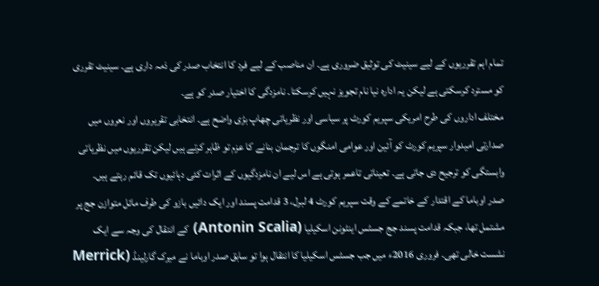تمام اہم تقرریوں کے لیے سینیٹ کی توثیق ضروری ہے۔ ان مناصب کے لیے فرد کا انتخاب صدر کی ذمہ داری ہے۔ سینیٹ تقرری کو مسترد کرسکتی ہے لیکن یہ ادارہ نیا نام تجویز نہیں کرسکتا۔ نامزدگی کا اختیار صدر کو ہے۔
مختلف اداروں کی طرح امریکی سپریم کورٹ پر سیاسی اور نظریاتی چھاپ بڑی واضح ہے۔ انتخابی تقریروں اور نعروں میں صدارتی امیدوار سپریم کورٹ کو آئین اور عوامی امنگوں کا ترجمان بنانے کا عزم تو ظاہر کرتے ہیں لیکن تقرریوں میں نظریاتی وابستگی کو ترجیح دی جاتی ہے۔ تعیناتی تاعمر ہوتی ہے اس لیے ان نامزدگیوں کے اثرات کئی دہائیوں تک قائم رہتے ہیں۔
صدر اوباما کے اقتدار کے خاتمے کے وقت سپریم کورٹ 4 لبرل، 3 قدامت پسند اور ایک دائیں بازو کی طرف مائل متوازن جج پر مشتمل تھا، جبکہ قدامت پسند جج جسٹس اینٹونن اسکیلیا (Antonin Scalia) کے انتقال کی وجہ سے ایک نشست خالی تھی۔ فروری 2016ء میں جب جسٹس اسکیلیا کا انتقال ہوا تو سابق صدر اوباما نے میرک گارلینڈ (Merrick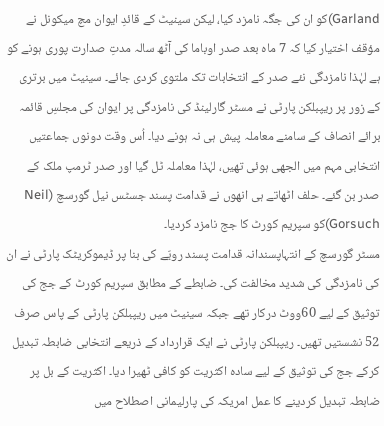Garland)کو ان کی جگہ نامزد کیا، لیکن سینیٹ کے قائدِ ایوان مچ میکونل نے مؤقف اختیار کیا کہ 7 ماہ بعد صدر اوباما کی آٹھ سالہ مدتِ صدارت پوری ہونے کو ہے لہٰذا نامزدگی نئے صدر کے انتخابات تک ملتوی کردی جائے۔ سینیٹ میں برتری کے زور پر ریپبلکن پارٹی نے مسٹر گارلینڈ کی نامزدگی پر ایوان کی مجلسِ قائمہ برائے انصاف کے سامنے معاملہ پیش ہی نہ ہونے دیا۔ اُس وقت دونوں جماعتیں انتخابی مہم میں الجھی ہوئی تھیں، لہٰذا معاملہ ٹل گیا اور صدر ٹرمپ ملک کے صدر بن گئے۔ حلف اٹھاتے ہی انھوں نے قدامت پسند جسٹس نیل گورسچ (Neil Gorsuch)کو سپریم کورٹ کا جج نامزد کردیا۔
مسٹر گورسچ کے انتہاپسندانہ قدامت پسند رویّے کی بنا پر ڈیموکریٹک پارٹی نے ان کی نامزدگی کی شدید مخالفت کی۔ ضابطے کے مطابق سپریم کورٹ کے جج کی توثیق کے لیے 60ووٹ درکار تھے جبکہ سینیٹ میں ریپبلکن پارٹی کے پاس صرف 52 نشستیں تھیں۔ ریپبلکن پارٹی نے ایک قرارداد کے ذریعے انتخابی ضابطہ تبدیل کرکے جج کی توثیق کے لیے سادہ اکثریت کو کافی ٹھیرا دیا۔ اکثریت کے بل پر ضابطہ تبدیل کردینے کا عمل امریکہ کی پارلیمانی اصطلاح میں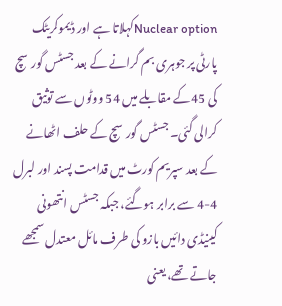Nuclear optionکہلاتا ہے اور ڈیموکریٹک پارٹی پر جوہری بم گرانے کے بعد جسٹس گورسچ کی 45کے مقابلے میں 54 ووٹوں سے توثیق کرالی گئی۔ جسٹس گورسچ کے حلف اٹھانے کے بعد سپریم کورٹ میں قدامت پسند اور لبرل 4-4 سے برابر ہوگئے، جبکہ جسٹس انتھونی کینیڈی دائیں بازو کی طرف مائل معتدل سمجھے جاتے تھے، یعنی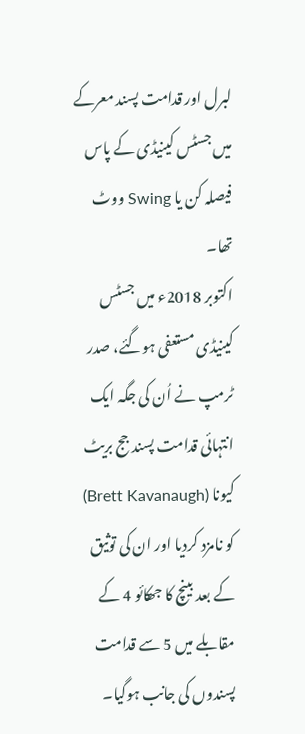لبرل اور قدامت پسند معرکے میں جسٹس کینیڈی کے پاس فیصلہ کن یا Swing ووٹ تھا۔
اکتوبر 2018ء میں جسٹس کینیڈی مستعفی ہوگئے، صدر ٹرمپ نے اُن کی جگہ ایک انتہائی قدامت پسند جج بریٹ کیونا (Brett Kavanaugh) کو نامزد کردیا اور ان کی توثیق کے بعد بینچ کا جھکائو 4 کے مقابلے میں 5 سے قدامت پسندوں کی جانب ہوگیا۔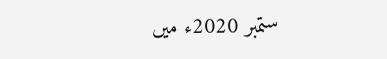ستمبر 2020ء میں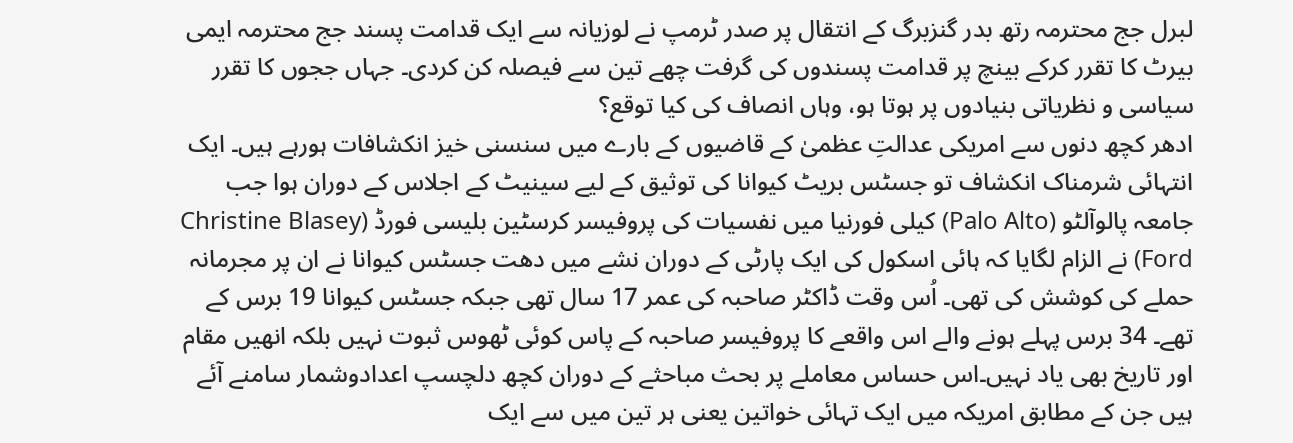لبرل جج محترمہ رتھ بدر گنزبرگ کے انتقال پر صدر ٹرمپ نے لوزیانہ سے ایک قدامت پسند جج محترمہ ایمی بیرٹ کا تقرر کرکے بینچ پر قدامت پسندوں کی گرفت چھے تین سے فیصلہ کن کردی۔ جہاں ججوں کا تقرر سیاسی و نظریاتی بنیادوں پر ہوتا ہو، وہاں انصاف کی کیا توقع؟
ادھر کچھ دنوں سے امریکی عدالتِ عظمیٰ کے قاضیوں کے بارے میں سنسنی خیز انکشافات ہورہے ہیں۔ ایک انتہائی شرمناک انکشاف تو جسٹس بریٹ کیوانا کی توثیق کے لیے سینیٹ کے اجلاس کے دوران ہوا جب جامعہ پالوآلٹو (Palo Alto) کیلی فورنیا میں نفسیات کی پروفیسر کرسٹین بلیسی فورڈ (Christine Blasey Ford) نے الزام لگایا کہ ہائی اسکول کی ایک پارٹی کے دوران نشے میں دھت جسٹس کیوانا نے ان پر مجرمانہ حملے کی کوشش کی تھی۔ اُس وقت ڈاکٹر صاحبہ کی عمر 17 سال تھی جبکہ جسٹس کیوانا 19 برس کے تھے۔ 34 برس پہلے ہونے والے اس واقعے کا پروفیسر صاحبہ کے پاس کوئی ٹھوس ثبوت نہیں بلکہ انھیں مقام اور تاریخ بھی یاد نہیں۔اس حساس معاملے پر بحث مباحثے کے دوران کچھ دلچسپ اعدادوشمار سامنے آئے ہیں جن کے مطابق امریکہ میں ایک تہائی خواتین یعنی ہر تین میں سے ایک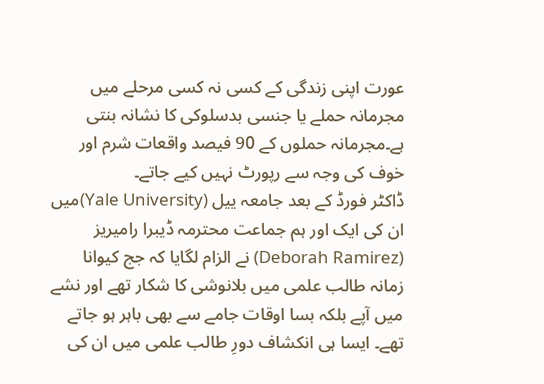عورت اپنی زندگی کے کسی نہ کسی مرحلے میں مجرمانہ حملے یا جنسی بدسلوکی کا نشانہ بنتی ہے۔مجرمانہ حملوں کے 90 فیصد واقعات شرم اور خوف کی وجہ سے رپورٹ نہیں کیے جاتے۔
ڈاکٹر فورڈ کے بعد جامعہ ییل (Yale University)میں ان کی ایک اور ہم جماعت محترمہ ڈیبرا رامیریز (Deborah Ramirez) نے الزام لگایا کہ جج کیوانا زمانہ طالب علمی میں بلانوشی کا شکار تھے اور نشے میں آپے بلکہ بسا اوقات جامے سے بھی باہر ہو جاتے تھے۔ ایسا ہی انکشاف دورِ طالب علمی میں ان کی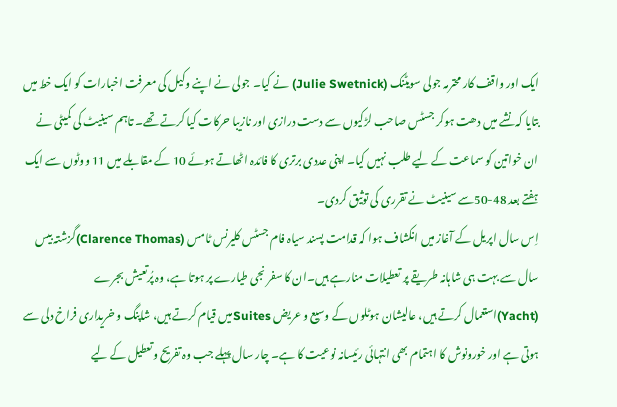ایک اور واقف کار محترمہ جولی سویٹنک (Julie Swetnick) نے کیا۔ جولی نے اپنے وکیل کی معرفت اخبارات کو ایک خط میں بتایا کہ نشے میں دھت ہوکر جسٹس صاحب لڑکیوں سے دست درازی اور نازیبا حرکات کیا کرتے تھے۔ تاہم سینیٹ کی کمیٹی نے ان خواتین کو سماعت کے لیے طلب نہیں کیا۔ اپنی عددی برتری کا فائدہ اٹھاتے ہوئے 10 کے مقابلے میں 11 ووٹوں سے ایک ہفتے بعد 48-50سے سینیٹ نے تقرری کی توثیق کردی۔
اِس سال اپریل کے آغاز میں انکشاف ہوا کہ قدامت پسند سیاہ فام جسٹس کلیرنس ٹامس (Clarence Thomas)گزشتہ بیس سال سے بہت ہی شاہانہ طریقے پر تعطیلات منارہے ہیں۔ان کا سفر نجی طیارے پر ہوتا ہے، وہ پُرتعیش بجرے (Yacht)استعمال کرتے ہیں، عالیشان ہوٹلوں کے وسیع و عریض Suitesمیں قیام کرتے ہیں، شاپنگ و خریداری فراخ دلی سے ہوتی ہے اور خورونوش کا اہتمام بھی انتہائی رئیسانہ نوعیت کا ہے۔ چار سال پہلے جب وہ تفریح وتعطیل کے لیے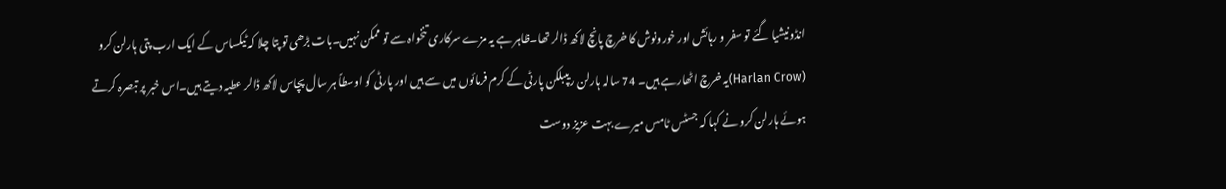انڈونیشیا گئے تو سفر و رہائش اور خورونوش کا خرچ پانچ لاکھ ڈالر تھا۔ظاہر ہے یہ مزے سرکاری تنخواہ سے تو ممکن نہیں۔بات بڑھی تو پتا چلا کہ ٹیکساس کے ایک ارب پتی ہارلن کرو (Harlan Crow)یہ خرچ اٹھارہے ہیں۔ 74 سالہ ہارلن ریپبلکن پارٹی کے کرم فرمائوں میں سے ہیں اور پارٹی کو اوسطاً ہر سال پچاس لاکھ ڈالر عطیہ دیتے ہیں۔اس خبر پر تبصرہ کرتے ہوئے ہارلن کرو نے کہا کہ جسٹس ٹامس میرے بہت عزیز دوست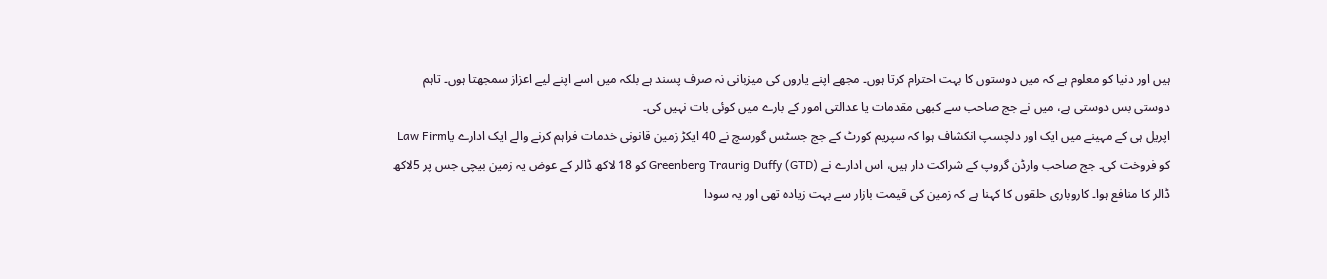ہیں اور دنیا کو معلوم ہے کہ میں دوستوں کا بہت احترام کرتا ہوں۔ مجھے اپنے یاروں کی میزبانی نہ صرف پسند ہے بلکہ میں اسے اپنے لیے اعزاز سمجھتا ہوں۔ تاہم دوستی بس دوستی ہے، میں نے جج صاحب سے کبھی مقدمات یا عدالتی امور کے بارے میں کوئی بات نہیں کی۔
اپریل ہی کے مہینے میں ایک اور دلچسپ انکشاف ہوا کہ سپریم کورٹ کے جج جسٹس گورسچ نے 40 ایکڑ زمین قانونی خدمات فراہم کرنے والے ایک ادارے یاLaw Firm کو فروخت کی۔ جج صاحب وارڈن گروپ کے شراکت دار ہیں، اس ادارے نے Greenberg Traurig Duffy (GTD) کو 18 لاکھ ڈالر کے عوض یہ زمین بیچی جس پر 5لاکھ ڈالر کا منافع ہوا۔ کاروباری حلقوں کا کہنا ہے کہ زمین کی قیمت بازار سے بہت زیادہ تھی اور یہ سودا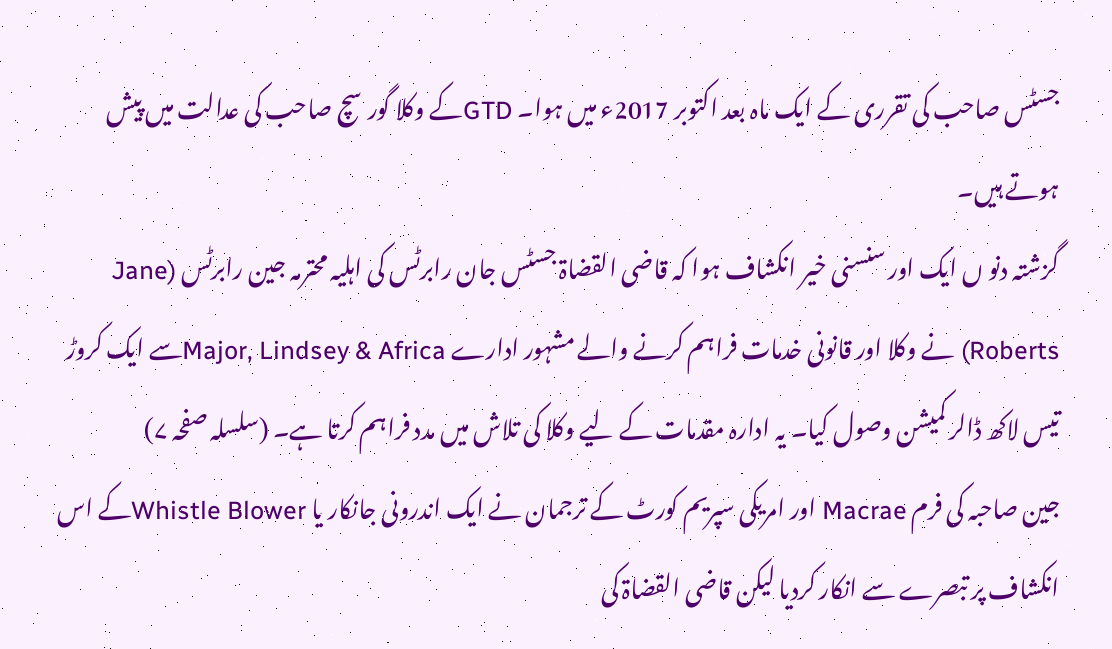جسٹس صاحب کی تقرری کے ایک ماہ بعد اکتوبر 2017ء میں ہوا۔ GTDکے وکلا گورسچ صاحب کی عدالت میں پیش ہوتے ہیں۔
گزشتہ دنو ں ایک اور سنسنی خیر انکشاف ہوا کہ قاضی القضاۃ جسٹس جان رابرٹس کی اہلیہ محترمہ جین رابرٹس (Jane Roberts) نے وکلا اور قانونی خدمات فراہم کرنے والے مشہور ادارے Major, Lindsey & Africaسے ایک کروڑ تیس لاکھ ڈالر کمیشن وصول کیا۔ یہ ادارہ مقدمات کے لیے وکلا کی تلاش میں مدد فراہم کرتا ہے۔ (سلسلہ صفحہ ۷)
جین صاحبہ کی فرم Macrae اور امریکی سپریم کورٹ کے ترجمان نے ایک اندرونی جانکار یا Whistle Blowerکے اس انکشاف پر تبصرے سے انکار کردیا لیکن قاضی القضاۃ کی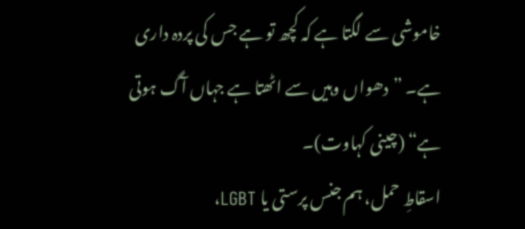خاموشی سے لگتا ہے کہ کچھ تو ہے جس کی پردہ داری ہے۔ ”دھواں وہیں سے اٹھتا ہے جہاں آگ ہوتی ہے“ (چینی کہاوت)۔
اسقاطِ حمل، ہم جنس پرستی یا LGBT،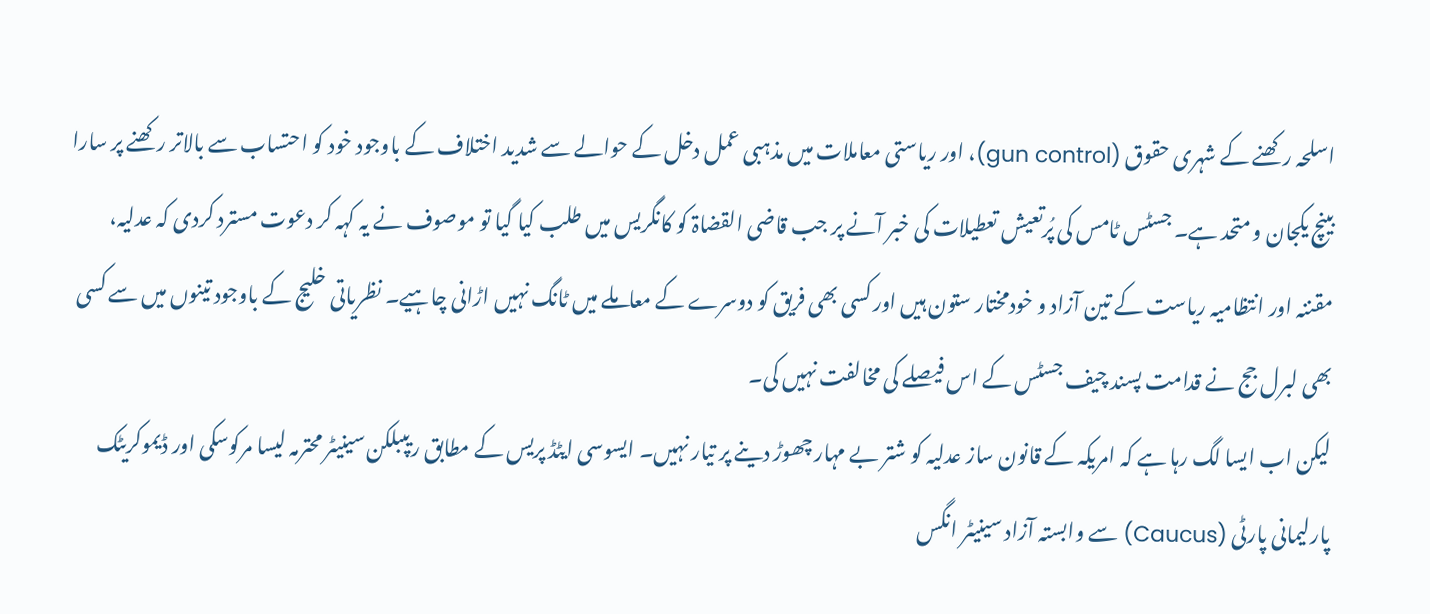اسلحہ رکھنے کے شہری حقوق (gun control)، اور ریاستی معاملات میں مذہبی عمل دخل کے حوالے سے شدید اختلاف کے باوجود خود کو احتساب سے بالاتر رکھنے پر سارا بینچ یکجان و متحد ہے۔ جسٹس ٹامس کی پُرتعیش تعطیلات کی خبر آنے پر جب قاضی القضاۃ کو کانگریس میں طلب کیا گیا تو موصوف نے یہ کہہ کر دعوت مسترد کردی کہ عدلیہ، مقننہ اور انتظامیہ ریاست کے تین آزاد و خودمختار ستون ہیں اور کسی بھی فریق کو دوسرے کے معاملے میں ٹانگ نہیں اڑانی چاہیے۔ نظریاتی خلیج کے باوجود تینوں میں سے کسی بھی لبرل جج نے قدامت پسند چیف جسٹس کے اس فیصلے کی مخالفت نہیں کی۔
لیکن اب ایسا لگ رہا ہے کہ امریکہ کے قانون ساز عدلیہ کو شتر بے مہار چھوڑ دینے پر تیار نہیں۔ ایسوسی ایٹڈ پریس کے مطابق ریپبلکن سینیٹر محترمہ لیسا مرکوسکی اور ڈیموکریٹک پارلیمانی پارٹی (Caucus) سے وابستہ آزاد سینیٹر انگس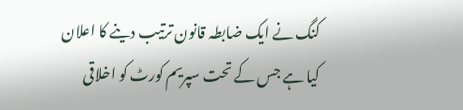کنگ نے ایک ضابطہ قانون ترتیب دینے کا اعلان کیا ہے جس کے تحت سپریم کورٹ کو اخلاقی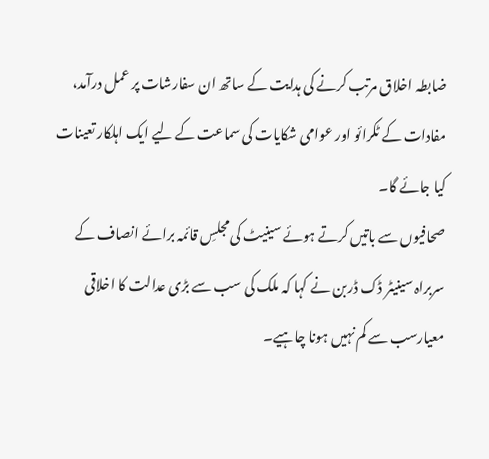ضابطہ اخلاق مرتب کرنے کی ہدایت کے ساتھ ان سفارشات پر عمل درآمد، مفادات کے ٹکرائو اور عوامی شکایات کی سماعت کے لیے ایک اہلکار تعینات کیا جائے گا۔
صحافیوں سے باتیں کرتے ہوئے سینیٹ کی مجلسِ قائمہ برائے انصاف کے سربراہ سینیٹر ڈک ڈربن نے کہا کہ ملک کی سب سے بڑی عدالت کا اخلاقی معیارسب سے کم نہیں ہونا چاہیے۔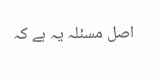اصل مسئلہ یہ ہے کہ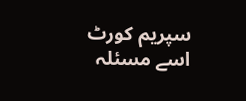سپریم کورٹ اسے مسئلہ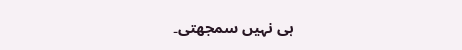ہی نہیں سمجھتی۔